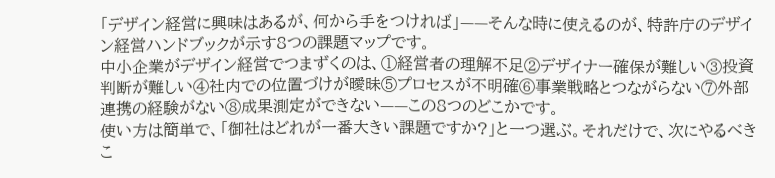「デザイン経営に興味はあるが、何から手をつければ」——そんな時に使えるのが、特許庁のデザイン経営ハンドブックが示す8つの課題マップです。
中小企業がデザイン経営でつまずくのは、①経営者の理解不足②デザイナー確保が難しい③投資判断が難しい④社内での位置づけが曖昧⑤プロセスが不明確⑥事業戦略とつながらない⑦外部連携の経験がない⑧成果測定ができない——この8つのどこかです。
使い方は簡単で、「御社はどれが一番大きい課題ですか?」と一つ選ぶ。それだけで、次にやるべきこ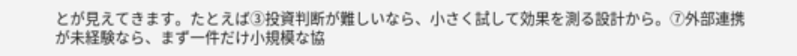とが見えてきます。たとえば③投資判断が難しいなら、小さく試して効果を測る設計から。⑦外部連携が未経験なら、まず一件だけ小規模な協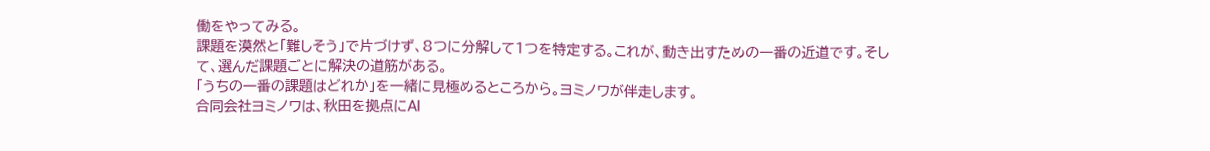働をやってみる。
課題を漠然と「難しそう」で片づけず、8つに分解して1つを特定する。これが、動き出すための一番の近道です。そして、選んだ課題ごとに解決の道筋がある。
「うちの一番の課題はどれか」を一緒に見極めるところから。ヨミノワが伴走します。
合同会社ヨミノワは、秋田を拠点にAI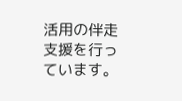活用の伴走支援を行っています。